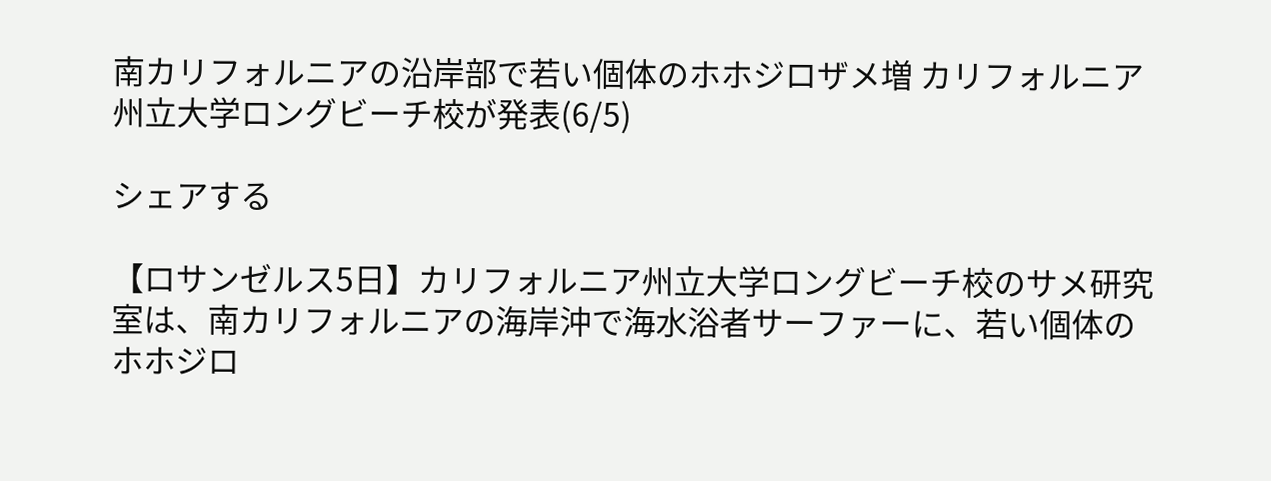南カリフォルニアの沿岸部で若い個体のホホジロザメ増 カリフォルニア州立大学ロングビーチ校が発表(6/5)

シェアする

【ロサンゼルス5日】カリフォルニア州立大学ロングビーチ校のサメ研究室は、南カリフォルニアの海岸沖で海水浴者サーファーに、若い個体のホホジロ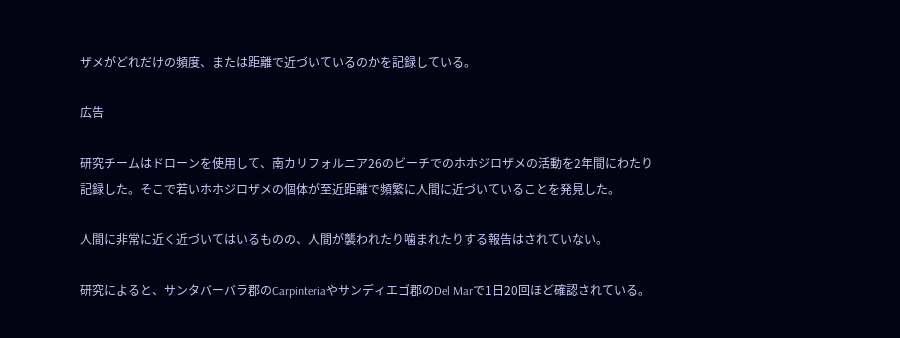ザメがどれだけの頻度、または距離で近づいているのかを記録している。

広告

研究チームはドローンを使用して、南カリフォルニア26のビーチでのホホジロザメの活動を2年間にわたり記録した。そこで若いホホジロザメの個体が至近距離で頻繁に人間に近づいていることを発見した。

人間に非常に近く近づいてはいるものの、人間が襲われたり噛まれたりする報告はされていない。

研究によると、サンタバーバラ郡のCarpinteriaやサンディエゴ郡のDel Marで1日20回ほど確認されている。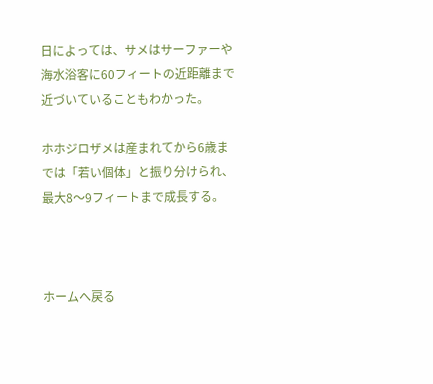日によっては、サメはサーファーや海水浴客に60フィートの近距離まで近づいていることもわかった。

ホホジロザメは産まれてから6歳までは「若い個体」と振り分けられ、最大8〜9フィートまで成長する。



ホームへ戻る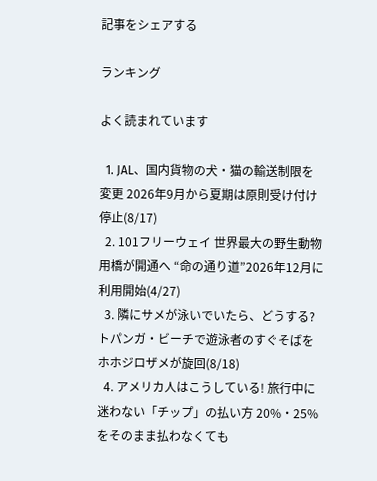記事をシェアする

ランキング

よく読まれています

  1. JAL、国内貨物の犬・猫の輸送制限を変更 2026年9月から夏期は原則受け付け停止(8/17)
  2. 101フリーウェイ 世界最大の野生動物用橋が開通へ “命の通り道”2026年12月に利用開始(4/27)
  3. 隣にサメが泳いでいたら、どうする? トパンガ・ビーチで遊泳者のすぐそばをホホジロザメが旋回(8/18)
  4. アメリカ人はこうしている! 旅行中に迷わない「チップ」の払い方 20%・25%をそのまま払わなくても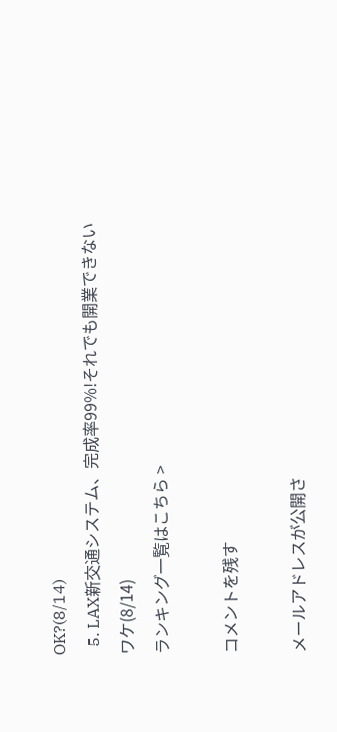OK?(8/14)
  5. LAX新交通システム、完成率99%!それでも開業できないワケ(8/14)
ランキング一覧はこちら >

コメントを残す

メールアドレスが公開さ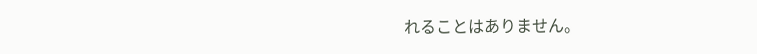れることはありません。